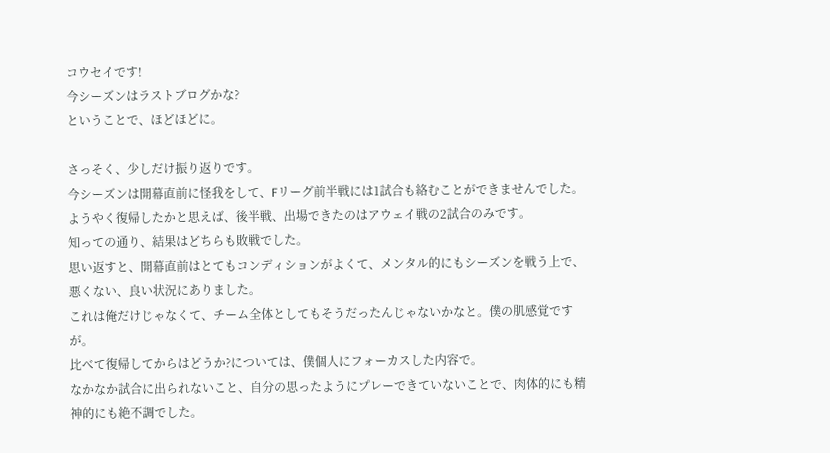コウセイです!
今シーズンはラストブログかな?
ということで、ほどほどに。

さっそく、少しだけ振り返りです。
今シーズンは開幕直前に怪我をして、Fリーグ前半戦には1試合も絡むことができませんでした。
ようやく復帰したかと思えば、後半戦、出場できたのはアウェイ戦の2試合のみです。
知っての通り、結果はどちらも敗戦でした。
思い返すと、開幕直前はとてもコンディションがよくて、メンタル的にもシーズンを戦う上で、悪くない、良い状況にありました。
これは俺だけじゃなくて、チーム全体としてもそうだったんじゃないかなと。僕の肌感覚ですが。
比べて復帰してからはどうか?については、僕個人にフォーカスした内容で。
なかなか試合に出られないこと、自分の思ったようにプレーできていないことで、肉体的にも精神的にも絶不調でした。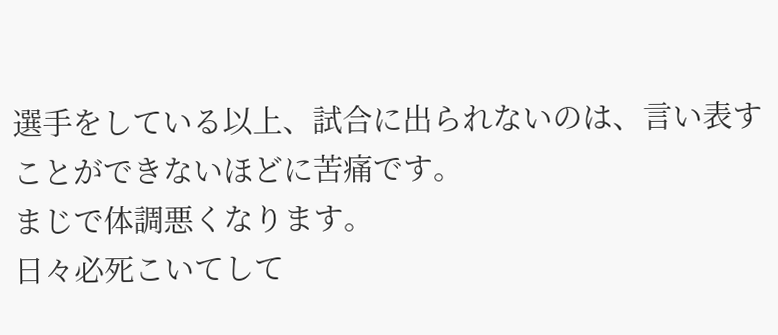選手をしている以上、試合に出られないのは、言い表すことができないほどに苦痛です。
まじで体調悪くなります。
日々必死こいてして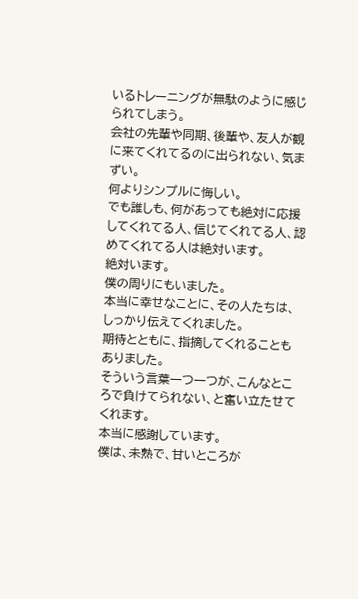いるトレーニングが無駄のように感じられてしまう。
会社の先輩や同期、後輩や、友人が観に来てくれてるのに出られない、気まずい。
何よりシンプルに悔しい。
でも誰しも、何があっても絶対に応援してくれてる人、信じてくれてる人、認めてくれてる人は絶対います。
絶対います。
僕の周りにもいました。
本当に幸せなことに、その人たちは、しっかり伝えてくれました。
期待とともに、指摘してくれることもありました。
そういう言葉一つ一つが、こんなところで負けてられない、と奮い立たせてくれます。
本当に感謝しています。
僕は、未熟で、甘いところが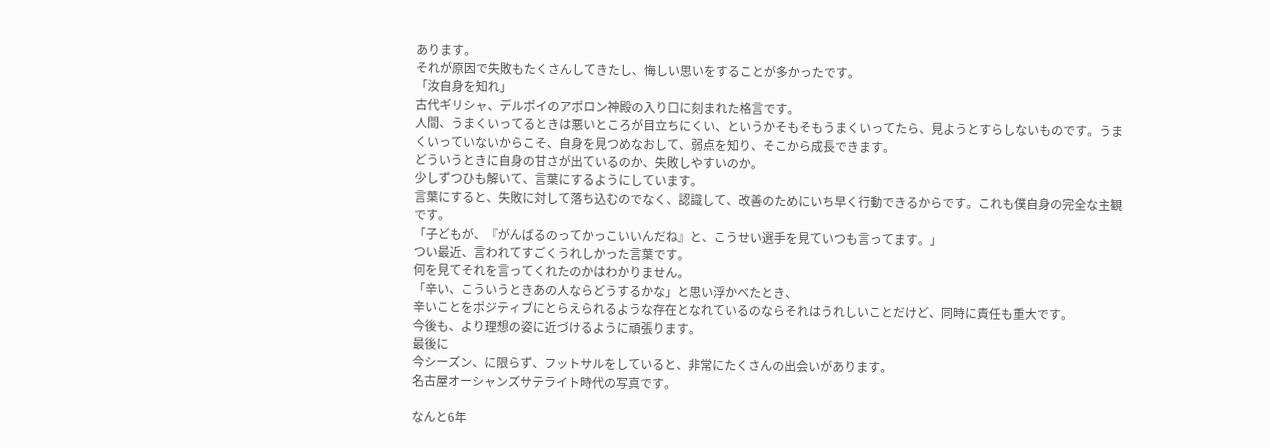あります。
それが原因で失敗もたくさんしてきたし、悔しい思いをすることが多かったです。
「汝自身を知れ」
古代ギリシャ、デルポイのアポロン神殿の入り口に刻まれた格言です。
人間、うまくいってるときは悪いところが目立ちにくい、というかそもそもうまくいってたら、見ようとすらしないものです。うまくいっていないからこそ、自身を見つめなおして、弱点を知り、そこから成長できます。
どういうときに自身の甘さが出ているのか、失敗しやすいのか。
少しずつひも解いて、言葉にするようにしています。
言葉にすると、失敗に対して落ち込むのでなく、認識して、改善のためにいち早く行動できるからです。これも僕自身の完全な主観です。
「子どもが、『がんばるのってかっこいいんだね』と、こうせい選手を見ていつも言ってます。」
つい最近、言われてすごくうれしかった言葉です。
何を見てそれを言ってくれたのかはわかりません。
「辛い、こういうときあの人ならどうするかな」と思い浮かべたとき、
辛いことをポジティブにとらえられるような存在となれているのならそれはうれしいことだけど、同時に責任も重大です。
今後も、より理想の姿に近づけるように頑張ります。
最後に
今シーズン、に限らず、フットサルをしていると、非常にたくさんの出会いがあります。
名古屋オーシャンズサテライト時代の写真です。

なんと6年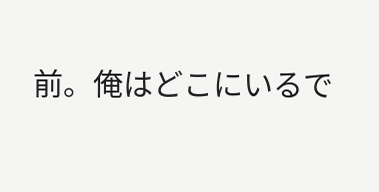前。俺はどこにいるで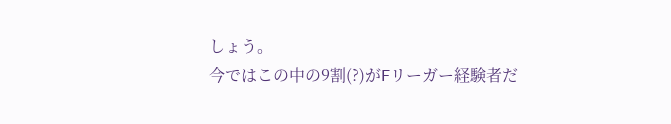しょう。
今ではこの中の9割(?)がFリーガー経験者だ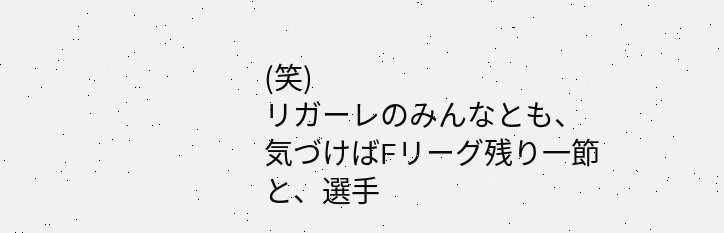(笑)
リガーレのみんなとも、気づけばFリーグ残り一節と、選手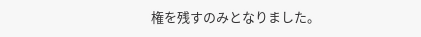権を残すのみとなりました。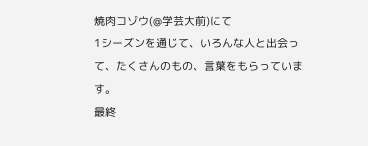焼肉コゾウ(@学芸大前)にて
1シーズンを通じて、いろんな人と出会って、たくさんのもの、言葉をもらっています。
最終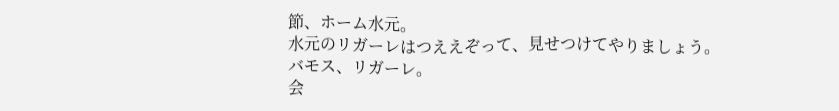節、ホーム水元。
水元のリガーレはつええぞって、見せつけてやりましょう。
バモス、リガーレ。
会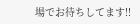場でお待ちしてます!!